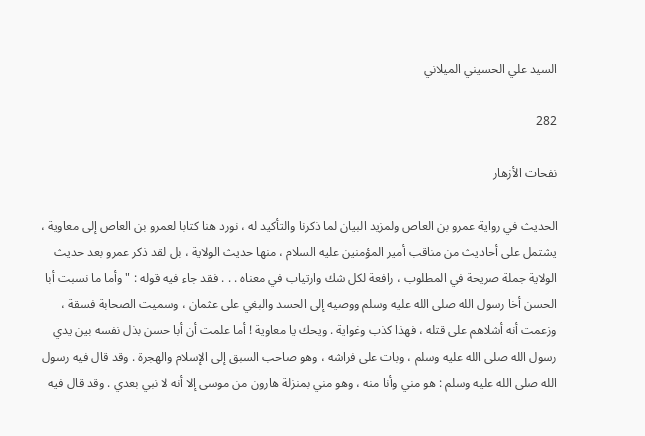السيد علي الحسيني الميلاني

282

نفحات الأزهار

الحديث في رواية عمرو بن العاص ولمزيد البيان لما ذكرنا والتأكيد له ، نورد هنا كتابا لعمرو بن العاص إلى معاوية ، يشتمل على أحاديث من مناقب أمير المؤمنين عليه السلام ، منها حديث الولاية ، بل لقد ذكر عمرو بعد حديث الولاية جملة صريحة في المطلوب ، رافعة لكل شك وارتياب في معناه . . . فقد جاء فيه قوله : " وأما ما نسبت أبا الحسن أخا رسول الله صلى الله عليه وسلم ووصيه إلى الحسد والبغي على عثمان ، وسميت الصحابة فسقة ، وزعمت أنه أشلاهم على قتله ، فهذا كذب وغواية . ويحك يا معاوية ! أما علمت أن أبا حسن بذل نفسه بين يدي رسول الله صلى الله عليه وسلم ، وبات على فراشه ، وهو صاحب السبق إلى الإسلام والهجرة . وقد قال فيه رسول الله صلى الله عليه وسلم : هو مني وأنا منه ، وهو مني بمنزلة هارون من موسى إلا أنه لا نبي بعدي . وقد قال فيه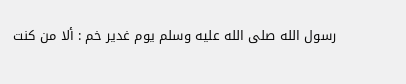رسول الله صلى الله عليه وسلم يوم غدير خم : ألا من كنت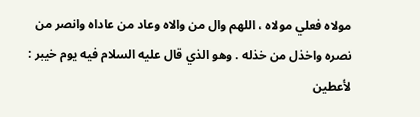مولاه فعلي مولاه ، اللهم وال من والاه وعاد من عاداه وانصر من نصره واخذل من خذله . وهو الذي قال عليه السلام فيه يوم خيبر : لأعطين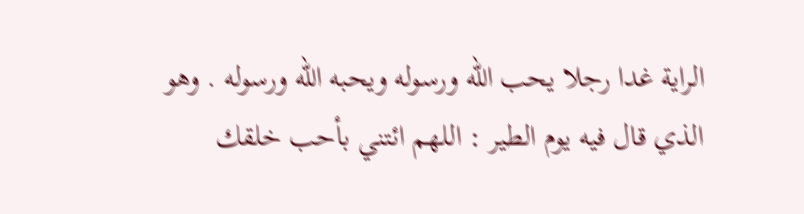الراية غدا رجلا يحب الله ورسوله ويحبه الله ورسوله . وهو الذي قال فيه يوم الطير : اللهم ائتني بأحب خلقك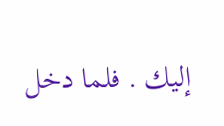إليك . فلما دخل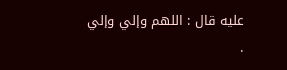عليه قال : اللهم وإلي وإلي .